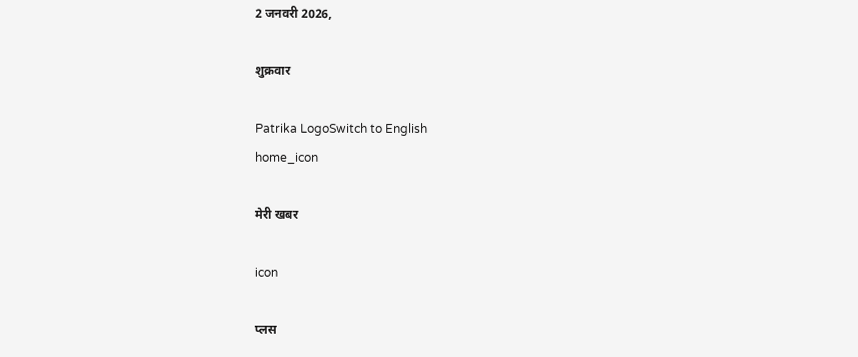2 जनवरी 2026,

शुक्रवार

Patrika LogoSwitch to English
home_icon

मेरी खबर

icon

प्लस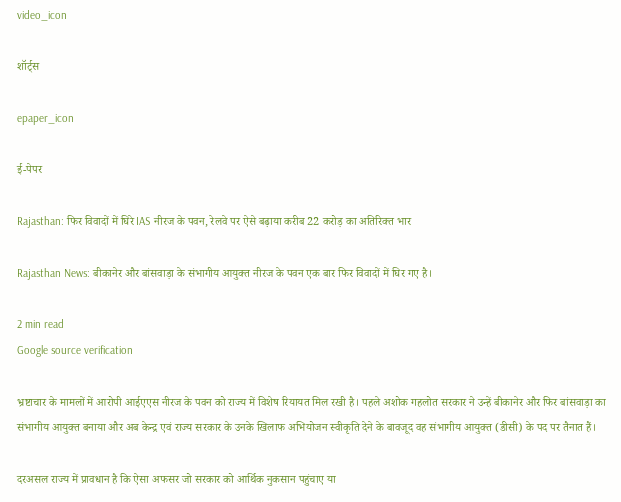video_icon

शॉर्ट्स

epaper_icon

ई-पेपर

Rajasthan: फिर विवादों में घिरे IAS नीरज के पवन, रेलवे पर ऐसे बढ़ाया करीब 22 करोड़ का अतिरिक्त भार

Rajasthan News: बीकानेर और बांसवाड़ा के संभागीय आयुक्त नीरज के पवन एक बार फिर विवादों में घिर गए है।

2 min read
Google source verification

भ्रष्टाचार के मामलों में आरोपी आईएएस नीरज के पवन को राज्य में विशेष रियायत मिल रखी है। पहले अशोक गहलोत सरकार ने उन्हें बीकानेर और फिर बांसवाड़ा का संभागीय आयुक्त बनाया और अब केन्द्र एवं राज्य सरकार के उनके खिलाफ अभियोजन स्वीकृति देने के बावजूद वह संभागीय आयुक्त (डीसी) के पद पर तैनात हैं।

दरअसल राज्य में प्रावधान है कि ऐसा अफसर जो सरकार को आर्थिक नुकसान पहुंचाए या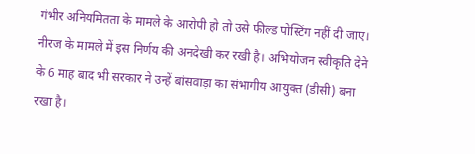गंभीर अनियमितता के मामले के आरोपी हो तो उसे फील्ड पोस्टिंग नहीं दी जाए। नीरज के मामले में इस निर्णय की अनदेखी कर रखी है। अभियोजन स्वीकृति देने के 6 माह बाद भी सरकार ने उन्हें बांसवाड़ा का संभागीय आयुक्त (डीसी) बना रखा है।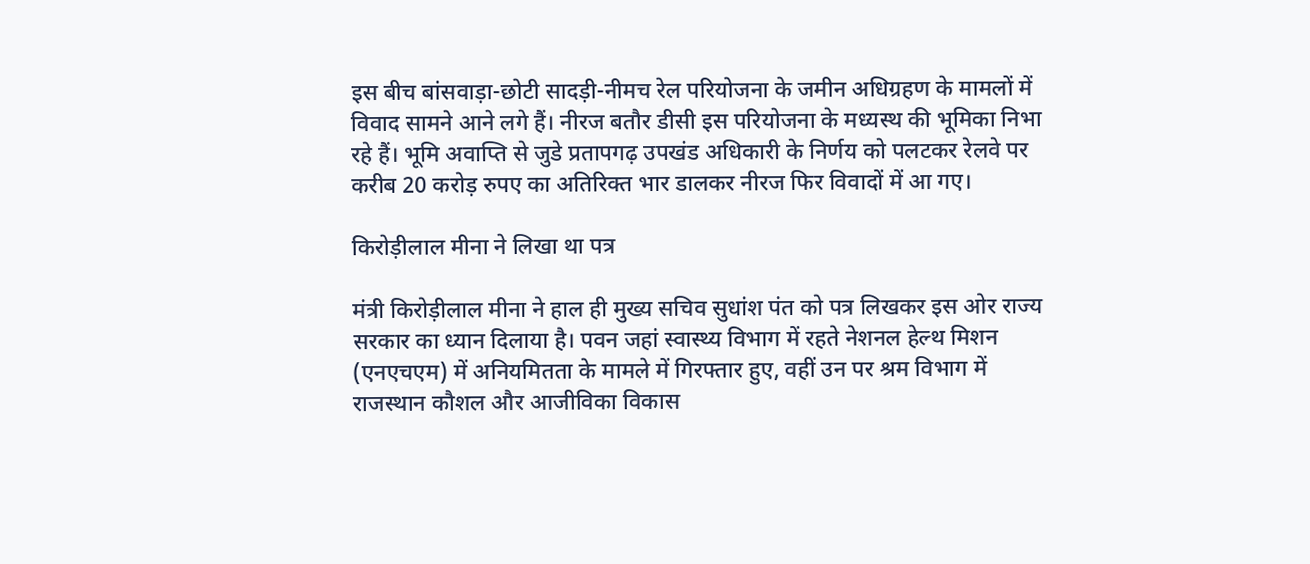इस बीच बांसवाड़ा-छोटी सादड़ी-नीमच रेल परियोजना के जमीन अधिग्रहण के मामलों में विवाद सामने आने लगे हैं। नीरज बतौर डीसी इस परियोजना के मध्यस्थ की भूमिका निभा रहे हैं। भूमि अवाप्ति से जुडे प्रतापगढ़ उपखंड अधिकारी के निर्णय को पलटकर रेलवे पर करीब 20 करोड़ रुपए का अतिरिक्त भार डालकर नीरज फिर विवादों में आ गए।

किरोड़ीलाल मीना ने लिखा था पत्र

मंत्री किरोड़ीलाल मीना ने हाल ही मुख्य सचिव सुधांश पंत को पत्र लिखकर इस ओर राज्य सरकार का ध्यान दिलाया है। पवन जहां स्वास्थ्य विभाग में रहते नेशनल हेल्थ मिशन (एनएचएम) में अनियमितता के मामले में गिरफ्तार हुए, वहीं उन पर श्रम विभाग में राजस्थान कौशल और आजीविका विकास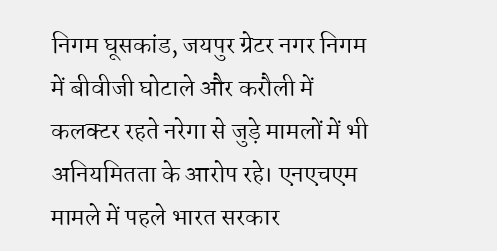निगम घूसकांड, जयपुर ग्रेटर नगर निगम में बीवीजी घोटाले और करौली में कलक्टर रहते नरेगा से जुड़े मामलों में भी अनियमितता के आरोप रहे। एनएचएम मामले में पहले भारत सरकार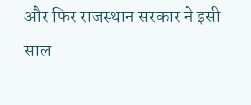और फिर राजस्थान सरकार ने इसी साल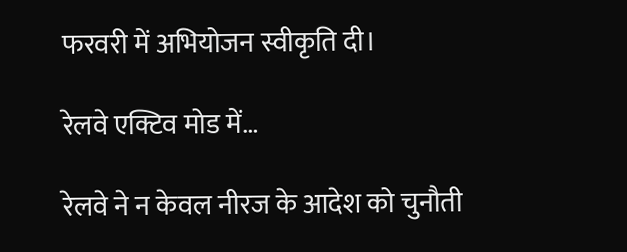फरवरी में अभियोजन स्वीकृति दी।

रेलवे एक्टिव मोड में…

रेलवे ने न केवल नीरज के आदेश को चुनौती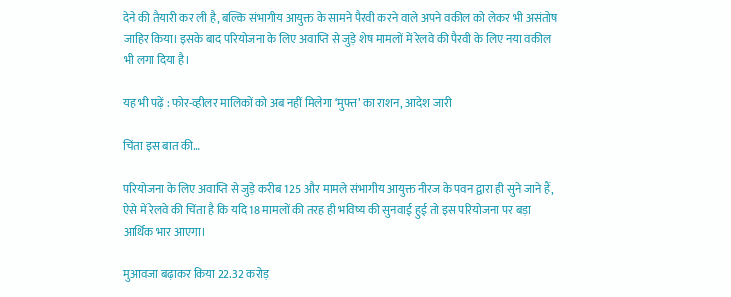देने की तैयारी कर ली है, बल्कि संभागीय आयुक्त के सामने पैरवी करने वाले अपने वकील को लेकर भी असंतोष जाहिर किया। इसके बाद परियोजना के लिए अवाप्ति से जुड़े शेष मामलों में रेलवे की पैरवी के लिए नया वकील भी लगा दिया है।

यह भी पढ़ें : फोर-व्हीलर मालिकों को अब नहीं मिलेगा ‘मुफ्त’ का राशन, आदेश जारी

चिंता इस बात की…

परियोजना के लिए अवाप्ति से जुड़े करीब 125 और मामले संभागीय आयुक्त नीरज के पवन द्वारा ही सुने जाने हैं, ऐसे में रेलवे की चिंता है कि यदि 18 मामलों की तरह ही भविष्य की सुनवाई हुई तो इस परियोजना पर बड़ा आर्थिक भार आएगा।

मुआवजा बढ़ाकर किया 22.32 करोड़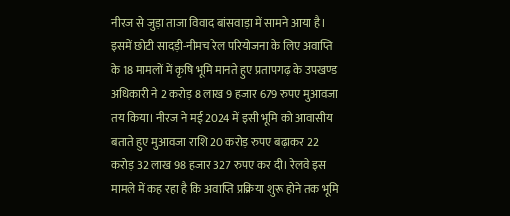नीरज से जुड़ा ताजा विवाद बांसवाड़ा में सामने आया है। इसमें छोटी सादड़ी-नीमच रेल परियोजना के लिए अवाप्ति के 18 मामलों में कृषि भूमि मानते हुए प्रतापगढ़ के उपखण्ड अधिकारी ने 2 करोड़ 8 लाख 9 हजार 679 रुपए मुआवजा तय किया। नीरज ने मई 2024 में इसी भूमि को आवासीय बताते हुए मुआवजा राशि 20 करोड़ रुपए बढ़ाकर 22 करोड़ 32 लाख 98 हजार 327 रुपए कर दी। रेलवे इस मामले में कह रहा है कि अवाप्ति प्रक्रिया शुरू होने तक भूमि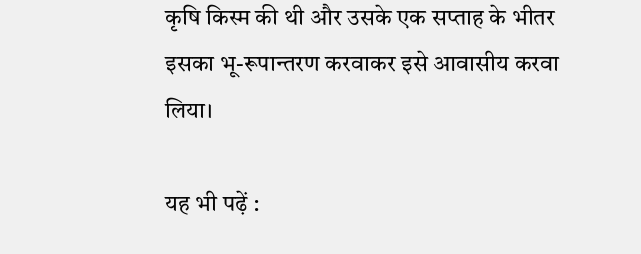कृषि किस्म की थी और उसके एक सप्ताह के भीतर इसका भू-रूपान्तरण करवाकर इसे आवासीय करवा लिया।

यह भी पढ़ें :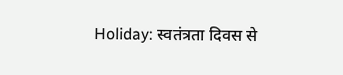Holiday: स्वतंत्रता दिवस से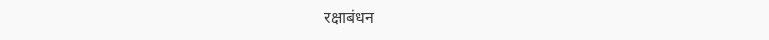रक्षाबंधन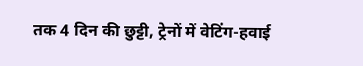तक 4 दिन की छुट्टी, ट्रेनों में वेटिंग-हवाई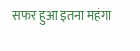सफर हुआ इतना महंगा